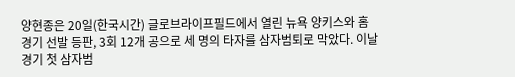양현종은 20일(한국시간) 글로브라이프필드에서 열린 뉴욕 양키스와 홈경기 선발 등판, 3회 12개 공으로 세 명의 타자를 삼자범퇴로 막았다. 이날 경기 첫 삼자범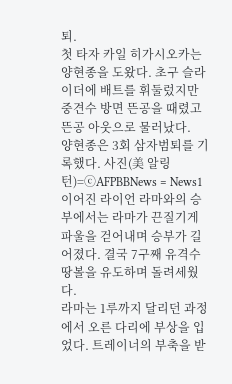퇴.
첫 타자 카일 히가시오카는 양현종을 도왔다. 초구 슬라이더에 배트를 휘둘렀지만 중견수 방면 뜬공을 때렸고 뜬공 아웃으로 물러났다.
양현종은 3회 삼자범퇴를 기록했다. 사진(美 알링턴)=ⓒAFPBBNews = News1
이어진 라이언 라마와의 승부에서는 라마가 끈질기게 파울을 걷어내며 승부가 길어졌다. 결국 7구째 유격수 땅볼을 유도하며 돌려세웠다.
라마는 1루까지 달리던 과정에서 오른 다리에 부상을 입었다. 트레이너의 부축을 받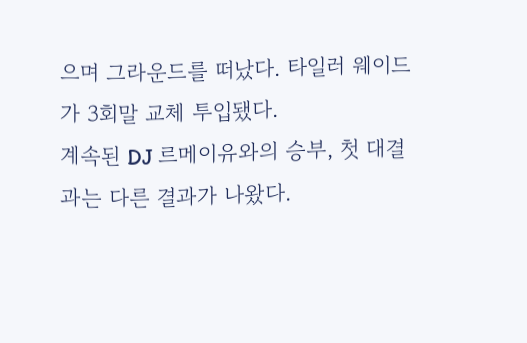으며 그라운드를 떠났다. 타일러 웨이드가 3회말 교체 투입됐다.
계속된 DJ 르메이유와의 승부, 첫 대결과는 다른 결과가 나왔다.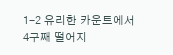1-2 유리한 카운트에서 4구째 떨어지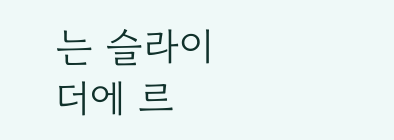는 슬라이더에 르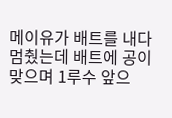메이유가 배트를 내다 멈췄는데 배트에 공이 맞으며 1루수 앞으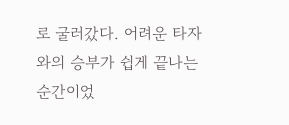로 굴러갔다. 어려운 타자와의 승부가 쉽게 끝나는 순간이었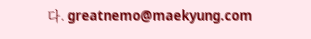다. greatnemo@maekyung.com